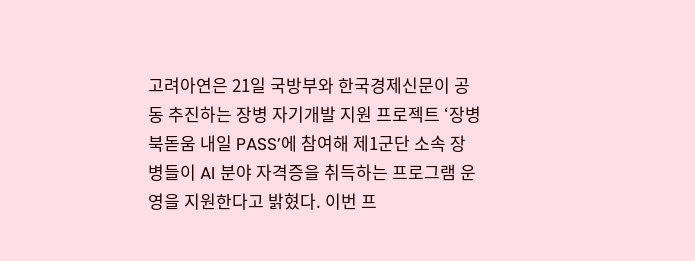고려아연은 21일 국방부와 한국경제신문이 공동 추진하는 장병 자기개발 지원 프로젝트 ‘장병 북돋움 내일 PASS’에 참여해 제1군단 소속 장병들이 AI 분야 자격증을 취득하는 프로그램 운영을 지원한다고 밝혔다. 이번 프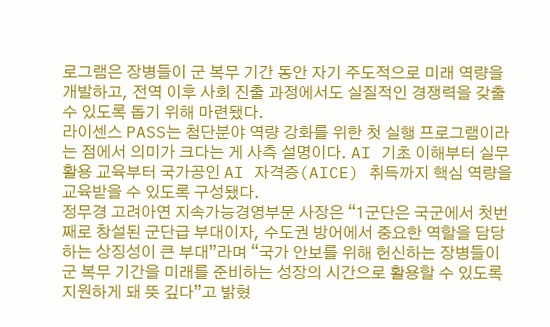로그램은 장병들이 군 복무 기간 동안 자기 주도적으로 미래 역량을 개발하고, 전역 이후 사회 진출 과정에서도 실질적인 경쟁력을 갖출 수 있도록 돕기 위해 마련됐다.
라이센스 PASS는 첨단분야 역량 강화를 위한 첫 실행 프로그램이라는 점에서 의미가 크다는 게 사측 설명이다. AI 기초 이해부터 실무 활용 교육부터 국가공인 AI 자격증(AICE) 취득까지 핵심 역량을 교육받을 수 있도록 구성됐다.
정무경 고려아연 지속가능경영부문 사장은 “1군단은 국군에서 첫번째로 창설된 군단급 부대이자, 수도권 방어에서 중요한 역할을 담당하는 상징성이 큰 부대”라며 “국가 안보를 위해 헌신하는 장병들이 군 복무 기간을 미래를 준비하는 성장의 시간으로 활용할 수 있도록 지원하게 돼 뜻 깊다”고 밝혔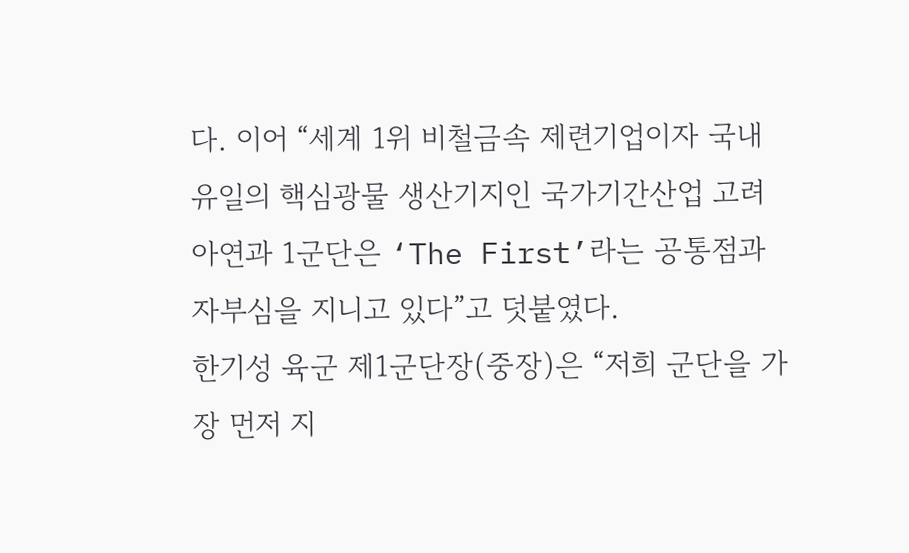다. 이어 “세계 1위 비철금속 제련기업이자 국내 유일의 핵심광물 생산기지인 국가기간산업 고려아연과 1군단은 ‘The First’라는 공통점과 자부심을 지니고 있다”고 덧붙였다.
한기성 육군 제1군단장(중장)은 “저희 군단을 가장 먼저 지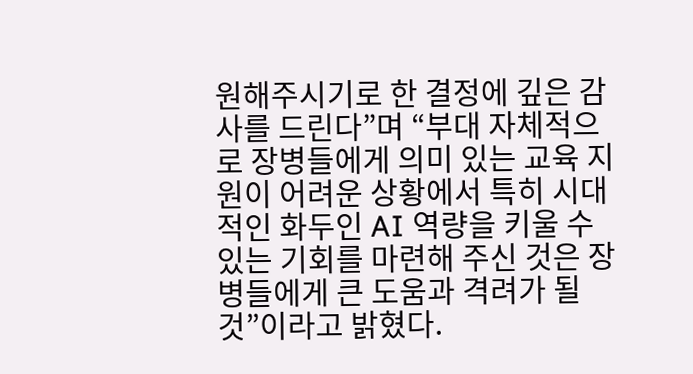원해주시기로 한 결정에 깊은 감사를 드린다”며 “부대 자체적으로 장병들에게 의미 있는 교육 지원이 어려운 상황에서 특히 시대적인 화두인 AI 역량을 키울 수 있는 기회를 마련해 주신 것은 장병들에게 큰 도움과 격려가 될 것”이라고 밝혔다.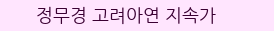정무경 고려아연 지속가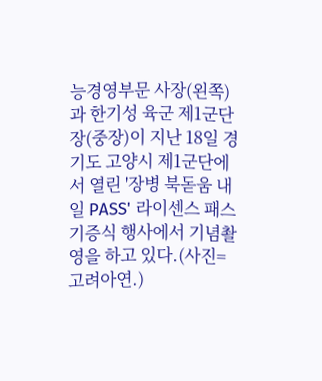능경영부문 사장(왼쪽)과 한기성 육군 제1군단장(중장)이 지난 18일 경기도 고양시 제1군단에서 열린 '장병 북돋움 내일 PASS' 라이센스 패스 기증식 행사에서 기념촬영을 하고 있다.(사진=고려아연.)